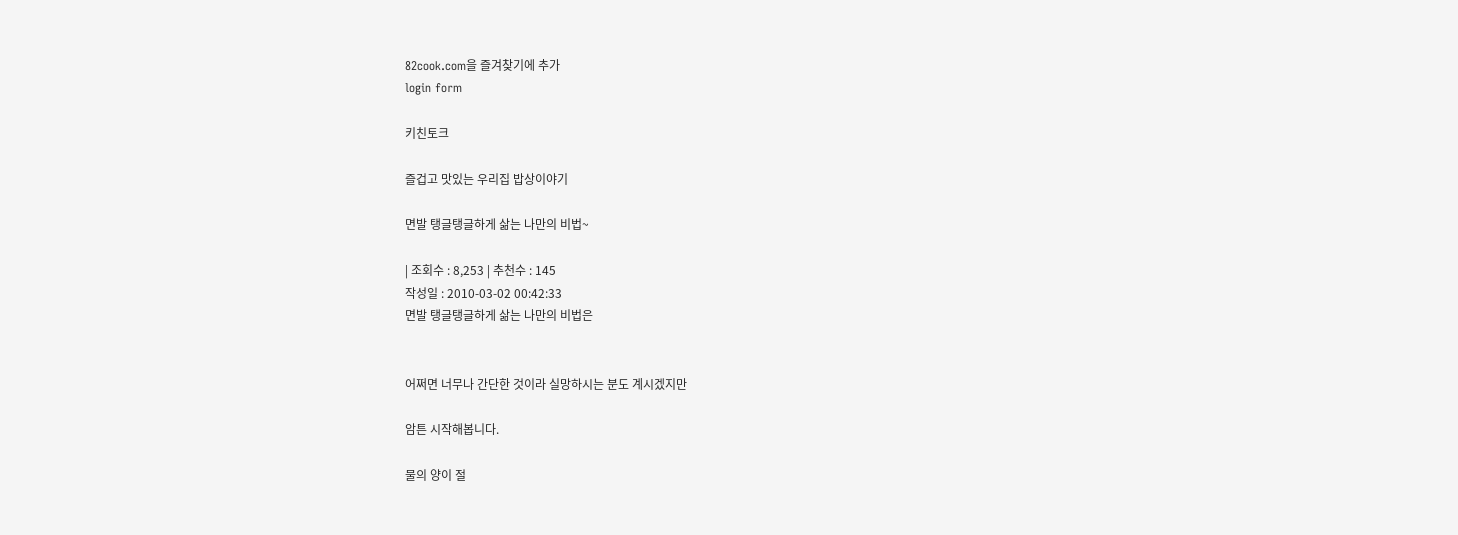82cook.com을 즐겨찾기에 추가
login form

키친토크

즐겁고 맛있는 우리집 밥상이야기

면발 탱글탱글하게 삶는 나만의 비법~

| 조회수 : 8,253 | 추천수 : 145
작성일 : 2010-03-02 00:42:33
면발 탱글탱글하게 삶는 나만의 비법은


어쩌면 너무나 간단한 것이라 실망하시는 분도 계시겠지만

암튼 시작해봅니다.

물의 양이 절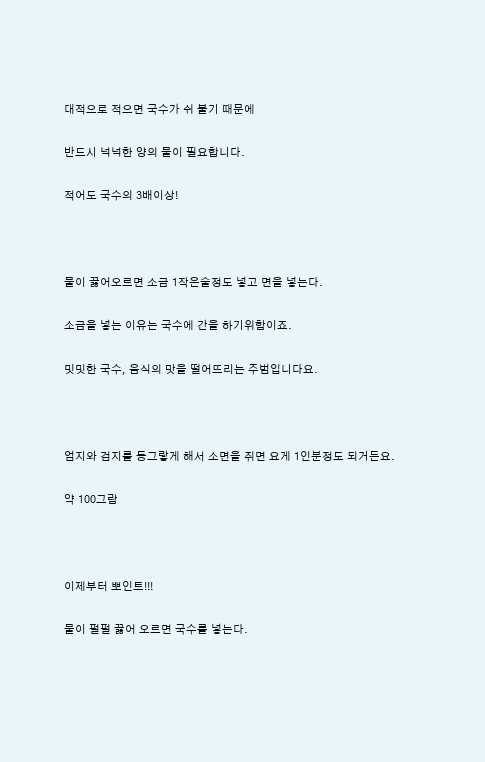대적으로 적으면 국수가 쉬 불기 때문에

반드시 넉넉한 양의 물이 필요합니다.

적어도 국수의 3배이상!



물이 끓어오르면 소금 1작은술정도 넣고 면을 넣는다.

소금을 넣는 이유는 국수에 간을 하기위함이죠.

밋밋한 국수, 음식의 맛을 떨어뜨리는 주범입니다요.



엄지와 검지를 동그랗게 해서 소면을 쥐면 요게 1인분정도 되거든요.

약 100그람



이제부터 뽀인트!!!

물이 펄펄 끓어 오르면 국수를 넣는다.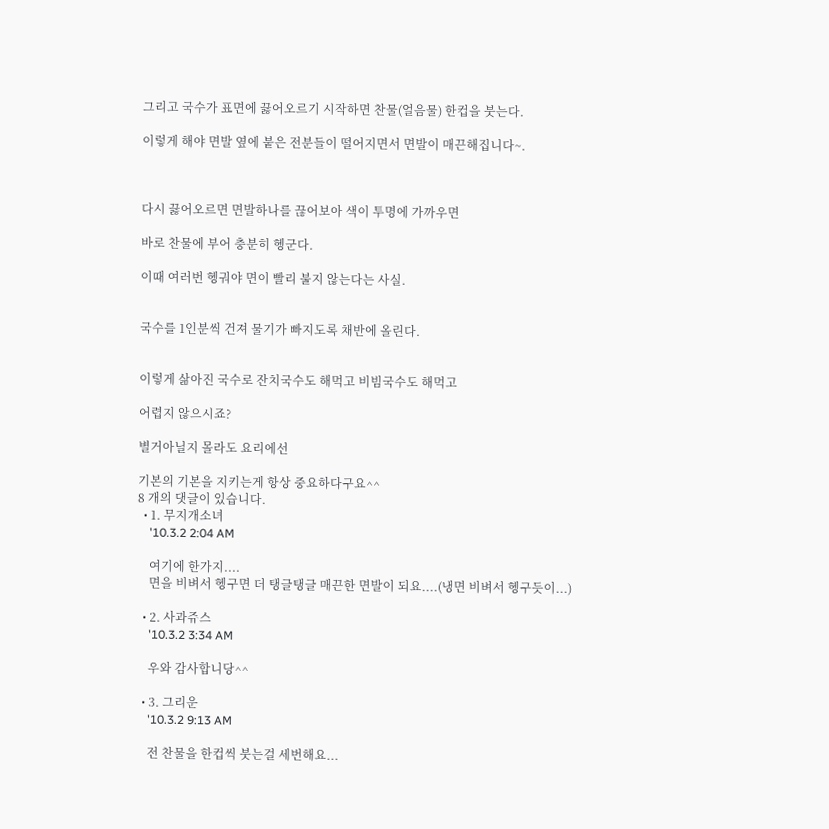그리고 국수가 표면에 끓어오르기 시작하면 찬물(얼음물) 한컵을 붓는다.

이렇게 해야 면발 옆에 붙은 전분들이 떨어지면서 면발이 매끈해집니다~.



다시 끓어오르면 면발하나를 끊어보아 색이 투명에 가까우면

바로 찬물에 부어 충분히 헹군다.

이때 여러번 헹궈야 면이 빨리 불지 않는다는 사실.


국수를 1인분씩 건져 물기가 빠지도록 채반에 올린다.


이렇게 삶아진 국수로 잔치국수도 해먹고 비빔국수도 해먹고

어렵지 않으시죠?

별거아닐지 몰라도 요리에선

기본의 기본을 지키는게 항상 중요하다구요^^
8 개의 댓글이 있습니다.
  • 1. 무지개소녀
    '10.3.2 2:04 AM

    여기에 한가지....
    면을 비벼서 헹구면 더 탱글탱글 매끈한 면발이 되요....(냉면 비벼서 헹구듯이...)

  • 2. 사과쥬스
    '10.3.2 3:34 AM

    우와 감사합니당^^

  • 3. 그리운
    '10.3.2 9:13 AM

    전 찬물을 한컵씩 붓는걸 세번해요...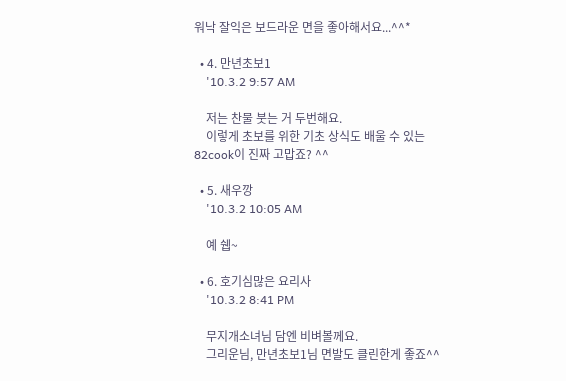워낙 잘익은 보드라운 면을 좋아해서요...^^*

  • 4. 만년초보1
    '10.3.2 9:57 AM

    저는 찬물 붓는 거 두번해요.
    이렇게 초보를 위한 기초 상식도 배울 수 있는 82cook이 진짜 고맙죠? ^^

  • 5. 새우깡
    '10.3.2 10:05 AM

    예 쉡~

  • 6. 호기심많은 요리사
    '10.3.2 8:41 PM

    무지개소녀님 담엔 비벼볼께요.
    그리운님, 만년초보1님 면발도 클린한게 좋죠^^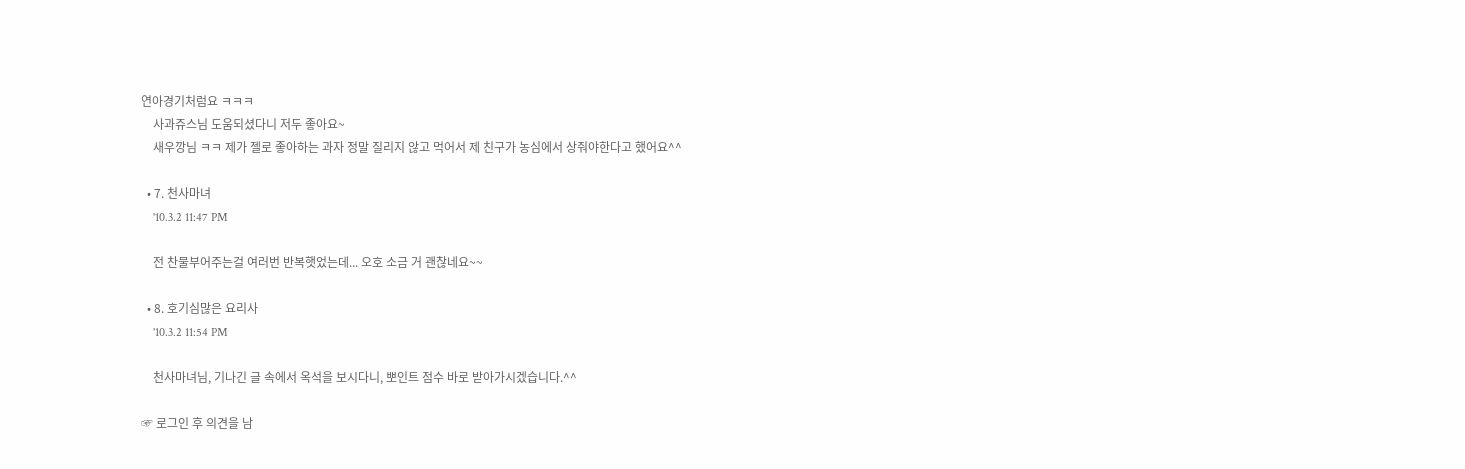연아경기처럼요 ㅋㅋㅋ
    사과쥬스님 도움되셨다니 저두 좋아요~
    새우깡님 ㅋㅋ 제가 젤로 좋아하는 과자 정말 질리지 않고 먹어서 제 친구가 농심에서 상줘야한다고 했어요^^

  • 7. 천사마녀
    '10.3.2 11:47 PM

    전 찬물부어주는걸 여러번 반복햇었는데... 오호 소금 거 괜찮네요~~

  • 8. 호기심많은 요리사
    '10.3.2 11:54 PM

    천사마녀님, 기나긴 글 속에서 옥석을 보시다니, 뽀인트 점수 바로 받아가시겠습니다.^^

☞ 로그인 후 의견을 남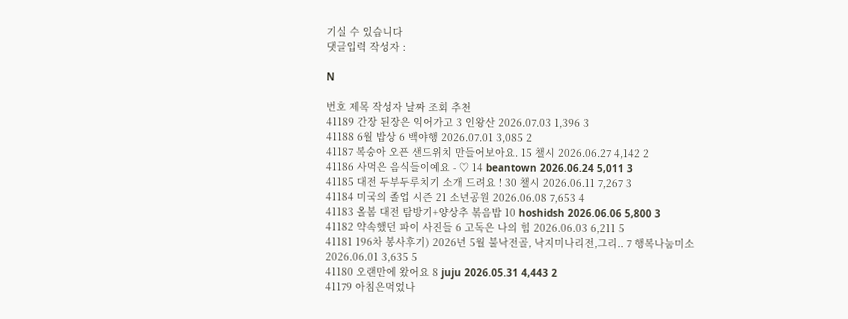기실 수 있습니다
댓글입력 작성자 :

N

번호 제목 작성자 날짜 조회 추천
41189 간장 된장은 익어가고 3 인왕산 2026.07.03 1,396 3
41188 6월 밥상 6 백야행 2026.07.01 3,085 2
41187 복숭아 오픈 샌드위치 만들어보아요. 15 챌시 2026.06.27 4,142 2
41186 사먹은 음식들이예요 - ♡ 14 beantown 2026.06.24 5,011 3
41185 대전 두부두루치기 소개 드려요 ! 30 챌시 2026.06.11 7,267 3
41184 미국의 졸업 시즌 21 소년공원 2026.06.08 7,653 4
41183 올봄 대전 탐방기+양상추 볶음밥 10 hoshidsh 2026.06.06 5,800 3
41182 약속했던 파이 사진들 6 고독은 나의 힘 2026.06.03 6,211 5
41181 196차 봉사후기) 2026년 5월 불낙전골, 낙지미나리전,그리.. 7 행복나눔미소 2026.06.01 3,635 5
41180 오랜만에 왔어요 8 juju 2026.05.31 4,443 2
41179 아침은먹었나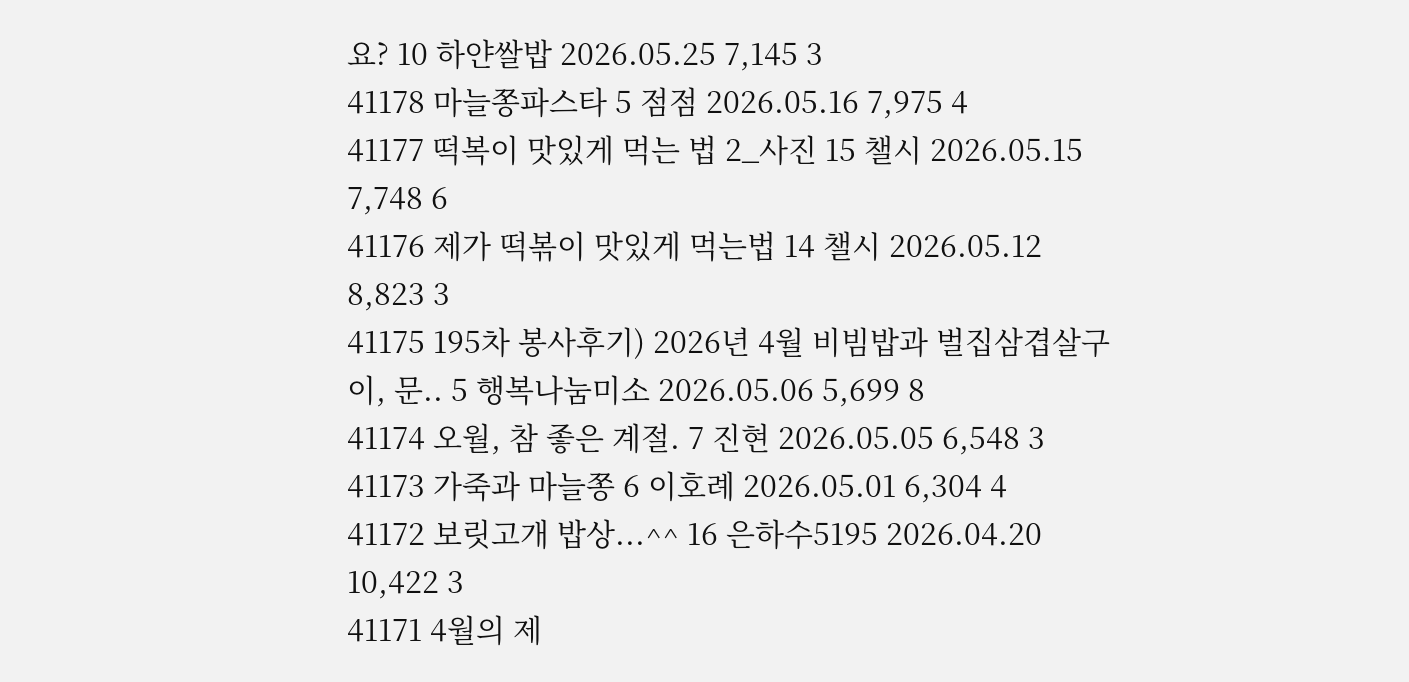요? 10 하얀쌀밥 2026.05.25 7,145 3
41178 마늘쫑파스타 5 점점 2026.05.16 7,975 4
41177 떡복이 맛있게 먹는 법 2_사진 15 챌시 2026.05.15 7,748 6
41176 제가 떡볶이 맛있게 먹는법 14 챌시 2026.05.12 8,823 3
41175 195차 봉사후기) 2026년 4월 비빔밥과 벌집삼겹살구이, 문.. 5 행복나눔미소 2026.05.06 5,699 8
41174 오월, 참 좋은 계절. 7 진현 2026.05.05 6,548 3
41173 가죽과 마늘쫑 6 이호례 2026.05.01 6,304 4
41172 보릿고개 밥상...^^ 16 은하수5195 2026.04.20 10,422 3
41171 4월의 제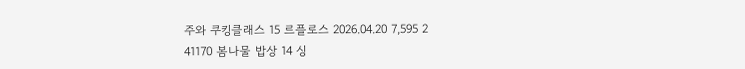주와 쿠킹클래스 15 르플로스 2026.04.20 7,595 2
41170 봄나물 밥상 14 싱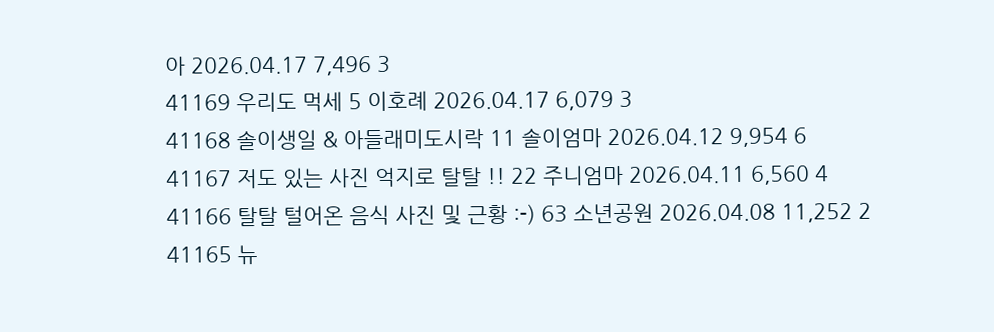아 2026.04.17 7,496 3
41169 우리도 먹세 5 이호례 2026.04.17 6,079 3
41168 솔이생일 & 아들래미도시락 11 솔이엄마 2026.04.12 9,954 6
41167 저도 있는 사진 억지로 탈탈 !! 22 주니엄마 2026.04.11 6,560 4
41166 탈탈 털어온 음식 사진 및 근황 :-) 63 소년공원 2026.04.08 11,252 2
41165 뉴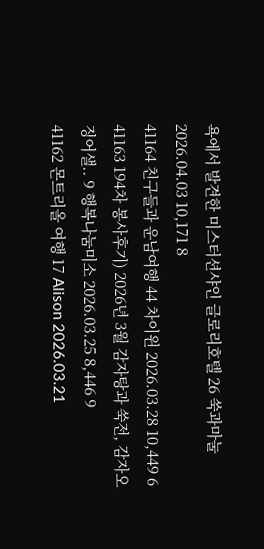욕에서 발견한 미스터션샤인 글로리호텔 26 쑥과마눌 2026.04.03 10,171 8
41164 친구들과 운남여행 44 차이윈 2026.03.28 10,449 6
41163 194차 봉사후기) 2026년 3월 감자탕과 쑥전, 감자오징어샐.. 9 행복나눔미소 2026.03.25 8,446 9
41162 몬트리올 여행 17 Alison 2026.03.21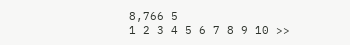8,766 5
1 2 3 4 5 6 7 8 9 10 >>